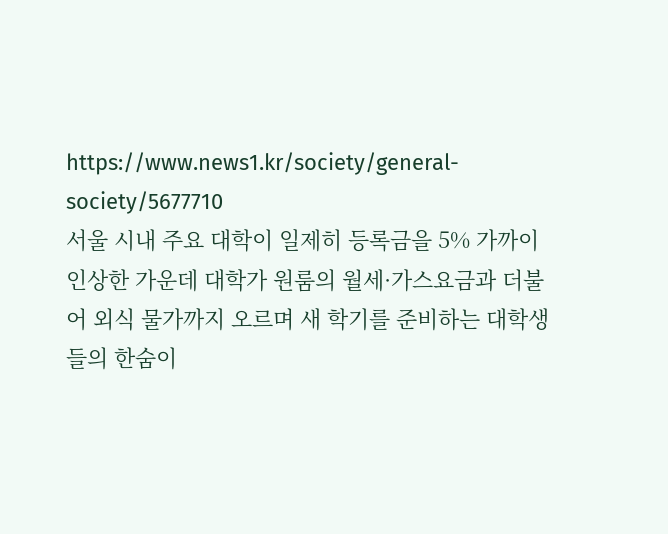https://www.news1.kr/society/general-society/5677710
서울 시내 주요 대학이 일제히 등록금을 5% 가까이 인상한 가운데 대학가 원룸의 월세·가스요금과 더불어 외식 물가까지 오르며 새 학기를 준비하는 대학생들의 한숨이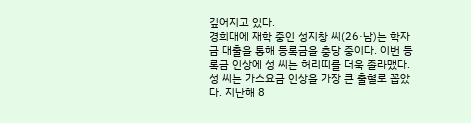깊어지고 있다.
경희대에 재학 중인 성지창 씨(26·남)는 학자금 대출을 통해 등록금을 충당 중이다. 이번 등록금 인상에 성 씨는 허리띠를 더욱 졸라맸다.
성 씨는 가스요금 인상을 가장 큰 출혈로 꼽았다. 지난해 8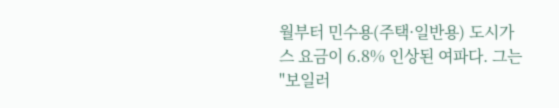월부터 민수용(주택·일반용) 도시가스 요금이 6.8% 인상된 여파다. 그는 "보일러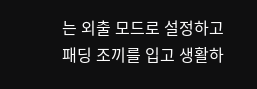는 외출 모드로 설정하고 패딩 조끼를 입고 생활하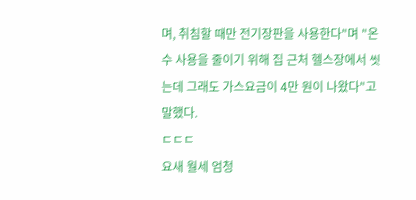며, 취침할 때만 전기장판을 사용한다"며 "온수 사용을 줄이기 위해 집 근처 헬스장에서 씻는데 그래도 가스요금이 4만 원이 나왔다"고 말했다.
ㄷㄷㄷ
요새 월세 엄청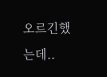오르긴했는데..